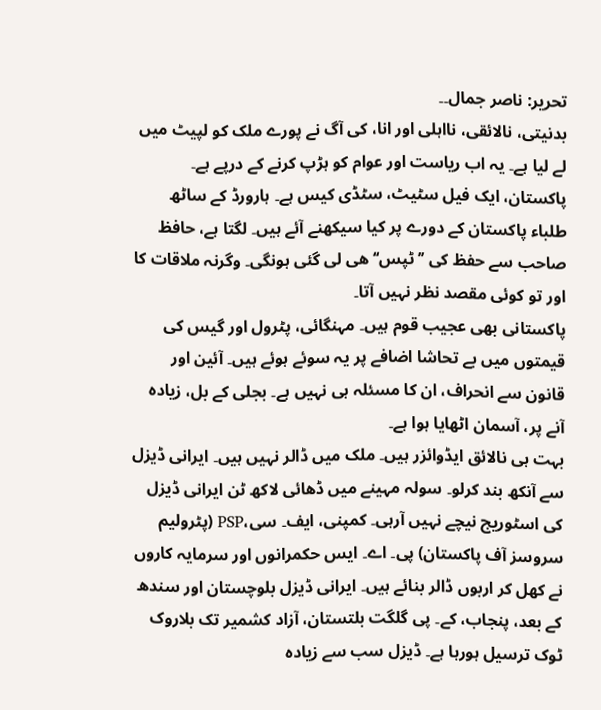تحریر: ناصر جمال۔۔
بدنیتی، نالائقی، نااہلی اور انا، کی آگ نے پورے ملک کو لپیٹ میں لے لیا ہے۔ یہ اب ریاست اور عوام کو ہڑپ کرنے کے درپے ہے۔ پاکستان، ایک فیل سٹیٹ، سٹڈی کیس ہے۔ ہارورڈ کے ساٹھ طلباء پاکستان کے دورے پر کیا سیکھنے آئے ہیں۔ لگتا ہے، حافظ صاحب سے حفظ کی ’’ٹپس‘‘ ھی لی گئی ہونگی۔ وگرنہ ملاقات کا اور تو کوئی مقصد نظر نہیں آتا۔
پاکستانی بھی عجیب قوم ہیں۔ مہنگائی، پٹرول اور گیس کی قیمتوں میں بے تحاشا اضافے پر یہ سوئے ہوئے ہیں۔ آئین اور قانون سے انحراف، ان کا مسئلہ ہی نہیں ہے۔ بجلی کے بل، زیادہ آنے پر، آسمان اٹھایا ہوا ہے۔
بہت ہی نالائق ایڈوائزر ہیں۔ ملک میں ڈالر نہیں ہیں۔ ایرانی ڈیزل سے آنکھ بند کرلو۔ سولہ مہینے میں ڈھائی لاکھ ٹن ایرانی ڈیزل کی اسٹوریج نیچے نہیں آرہی۔ کمپنی، ایف۔ سی،PSP (پٹرولیم سروسز آف پاکستان) پی۔ اے۔ ایس حکمرانوں اور سرمایہ کاروں نے کھل کر اربوں ڈالر بنائے ہیں۔ ایرانی ڈیزل بلوچستان اور سندھ کے بعد، پنجاب، کے۔ پی گلگت بلتستان، آزاد کشمیر تک بلاروک ٹوک ترسیل ہورہا ہے۔ ڈیزل سب سے زیادہ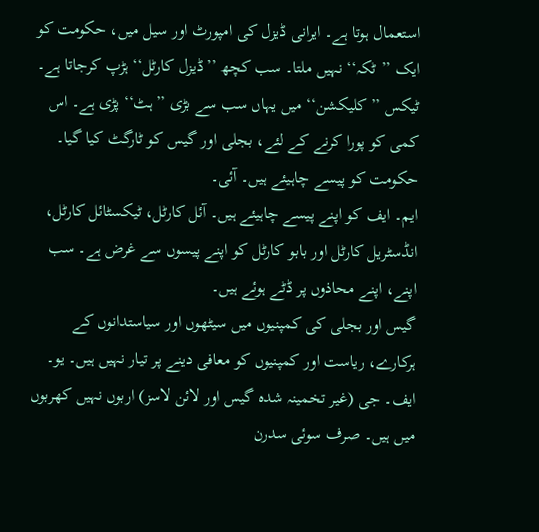استعمال ہوتا ہے۔ ایرانی ڈیزل کی امپورٹ اور سیل میں، حکومت کو ایک ’’ٹکہ‘‘ نہیں ملتا۔ سب کچھ ’’ڈیزل کارٹل‘‘ ہڑپ کرجاتا ہے۔ ٹیکس ’’کلیکشن‘‘ میں یہاں سب سے بڑی ’’ہٹ‘‘ پڑی ہے۔ اس کمی کو پورا کرنے کے لئے، بجلی اور گیس کو ٹارگٹ کیا گیا۔ حکومت کو پیسے چاہیئے ہیں۔ آئی۔
ایم۔ ایف کو اپنے پیسے چاہیئے ہیں۔ آئل کارٹل، ٹیکسٹائل کارٹل، انڈسٹریل کارٹل اور بابو کارٹل کو اپنے پیسوں سے غرض ہے۔ سب اپنے، اپنے محاذوں پر ڈٹے ہوئے ہیں۔
گیس اور بجلی کی کمپنیوں میں سیٹھوں اور سیاستدانوں کے ہرکارے، ریاست اور کمپنیوں کو معافی دینے پر تیار نہیں ہیں۔ یو۔ ایف۔ جی (غیر تخمینہ شدہ گیس اور لائن لاسز) اربوں نہیں کھربوں میں ہیں۔ صرف سوئی سدرن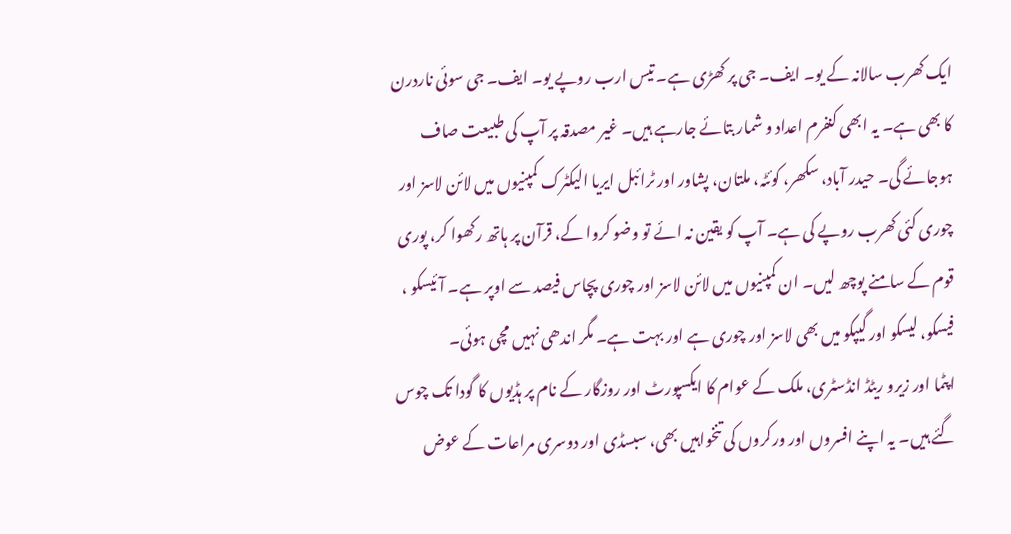ایک کھرب سالانہ کے یو۔ ایف۔ جی پر کھڑی ہے۔ تیس ارب روپے یو۔ ایف۔ جی سوئی ناردرن کا بھی ہے۔ یہ ابھی کنفرم اعداد و شمار بتائے جارہے ہیں۔ غیر مصدقہ پر آپ کی طبیعت صاف ہوجائے گی۔ حیدر آباد، سکھر، کوئٹہ، ملتان، پشاور اور ٹرائبل ایریا الیکٹرک کمپنیوں میں لائن لاسز اور چوری کئی کھرب روپے کی ہے۔ آپ کو یقین نہ ائے تو وضو کروا کے، قرآن پر ہاتھ رکھوا کر، پوری قوم کے سامنے پوچھ لیں۔ ان کمپنیوں میں لائن لاسز اور چوری پچاس فیصد سے اوپر ہے۔ آئیسکو ، فیسکو، لیسکو اور گیپکو میں بھی لاسز اور چوری ہے اور بہت ہے۔ مگر اندھی نہیں مچی ہوئی۔
اپٹما اور زیرو ریٹڈ انڈسٹری، ملک کے عوام کا ایکسپورٹ اور روزگار کے نام پر ہڈیوں کا گودا تک چوس گئے ہیں۔ یہ اپنے افسروں اور ورکروں کی تنخواہیں بھی، سبسڈی اور دوسری مراعات کے عوض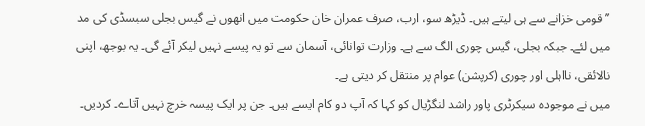’’قومی خزانے سے ہی لیتے ہیں۔ ڈیڑھ سو، ارب، صرف عمران خان حکومت میں انھوں نے گیس بجلی سبسڈی کی مد میں لئے۔ جبکہ بجلی، گیس چوری الگ سے ہے۔ وزارت توانائی، آسمان سے تو یہ پیسے نہیں لیکر آئے گی۔ یہ بوجھ، اپنی نالائقی، نااہلی اور چوری (کرپشن) عوام پر منتقل کر دیتی ہے۔
میں نے موجودہ سیکرٹری پاور راشد لنگڑیال کو کہا کہ آپ دو کام ایسے ہیں۔ جن پر ایک پیسہ خرچ نہیں آتاے۔ کردیں۔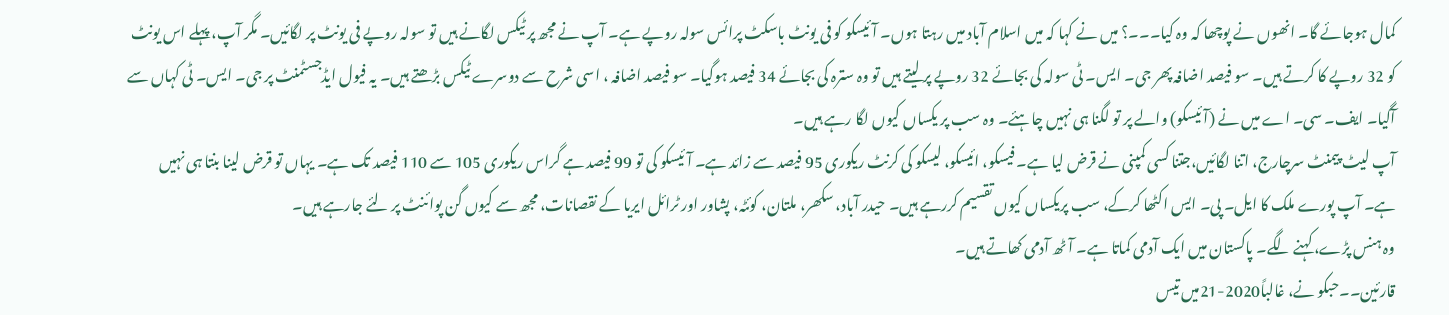کمال ہوجائے گا۔ انھوں نے پوچھا کہ وہ کیا۔۔۔؟ میں نے کہا کہ میں اسلام آباد میں رہتا ہوں۔ آئیسکو کو فی یونٹ باسکٹ پرائس سولہ روپے ہے۔ آپ نے مجھ پر ٹیکس لگانے ہیں تو سولہ روپے فی یونٹ پر لگائیں۔ مگر آپ، پہلے اس یونٹ کو 32 روپے کا کرتے ہیں۔ سو فیصد اضافہ پھر جی۔ ایس۔ ٹی سولہ کی بجائے 32 روپے پر لیتے ہیں تو وہ سترہ کی بجائے 34 فیصد ہوگیا۔ سو فیصد اضافہ ، اسی شرح سے دوسرے ٹیکس بڑھتے ہیں۔ یہ فیول ایڈجسٹمنٹ پر جی۔ ایس۔ ٹی کہاں سے آگیا۔ ایف۔ سی۔ اے میں نے (آئیسکو) والے پر تو لگنا ہی نہیں چاہئے۔ وہ سب پر یکساں کیوں لگا رہے ہیں۔
آپ لیٹ پیمنٹ سرچارج، اتنا لگائیں،جتنا کسی کمپنی نے قرض لیا ہے۔ فیسکو، ائیسکو، لیسکو کی کرنٹ ریکوری 95 فیصد سے زائد ہے۔ آئیسکو کی تو 99 فیصد ہے گراس ریکوری 105 سے 110 فیصد تک ہے۔ یہاں تو قرض لینا بنتا ہی نہیں ہے۔ آپ پورے ملک کا ایل۔ پی۔ ایس اکٹھا کرکے، سب پریکساں کیوں تقسیم کررہے ہیں۔ حیدر آباد، سکھر، ملتان، کوئٹہ، پشاور اور ٹرائل ایریا کے نقصانات، مجھ سے کیوں گن پوائنٹ پر لئے جارہے ہیں۔
وہ ہنس پڑے، کہنے لگے۔ پاکستان میں ایک آدمی کماتا ہے۔ آٹھ آدمی کھاتے ہیں۔
قارئین۔۔حبکو نے، غالباً2020-21میں تیس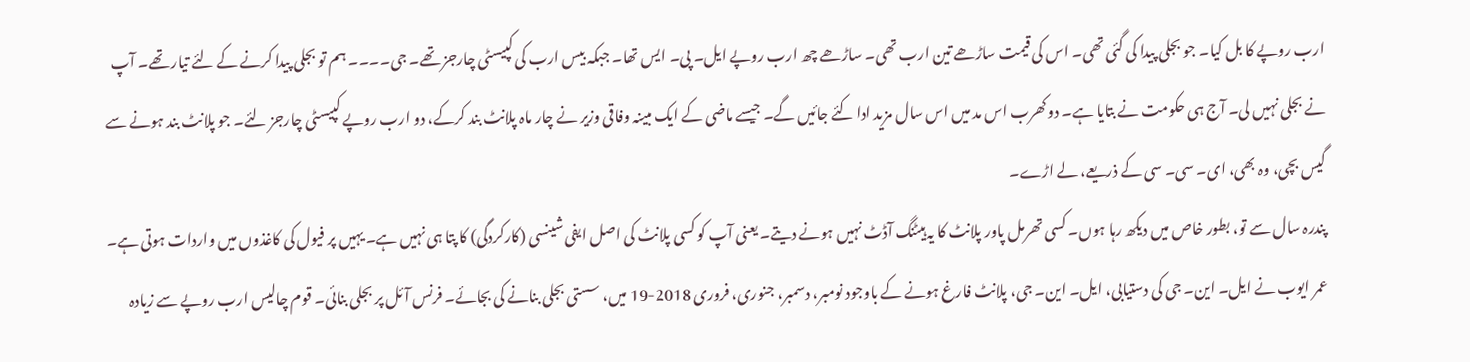ارب روپے کا بل کیا۔ جو بجلی پیدا کی گئی تھی۔ اس کی قیمت ساڑھے تین ارب تھی۔ ساڑھے چھ ارب روپے ایل۔ پی۔ ایس تھا۔ جبکہ بیس ارب کی کپیسٹی چارجز تھے۔ جی۔۔۔۔ ہم تو بجلی پیدا کرنے کے لئے تیار تھے۔ آپ نے بجلی نہیں لی۔ آج ہی حکومت نے بتایا ہے۔ دوکھرب اس مد میں اس سال مزید ادا کئے جائیں گے۔ جیسے ماضی کے ایک مبینہ وفاقی وزیر نے چار ماہ پلانٹ بند کرکے، دو ارب روپے کپیسٹی چارجز لئے۔ جو پلانٹ بند ہونے سے گیس بچی، وہ بھی، ای۔ سی۔ سی کے ذریعے، لے اڑے۔
پندرہ سال سے تو، بطور خاص میں دیکھ رہا ہوں۔ کسی تھرمل پاور پلانٹ کا یہ ہیٹنگ آڈٹ نہیں ہونے دیتے۔ یعنی آپ کو کسی پلانٹ کی اصل ایفی شینسی (کارکردگی) کا پتا ہی نہیں ہے۔ یہیں پر فیول کی کاغذوں میں واردات ہوتی ہے۔
عمر ایوب نے ایل۔ این۔ جی کی دستیابی، ایل۔ این۔ جی، پلانٹ فارغ ہونے کے باوجود نومبر، دسمبر، جنوری، فروری 2018-19 میں، سستی بجلی بنانے کی بجائے۔ فرنس آئل پر بجلی بنائی۔ قوم چالیس ارب روپے سے زیادہ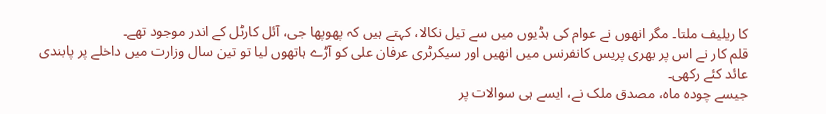کا ریلیف ملتا۔ مگر انھوں نے عوام کی ہڈیوں میں سے تیل نکالا، کہتے ہیں کہ پھوپھا جی، آئل کارٹل کے اندر موجود تھے۔
قلم کار نے اس پر بھری پریس کانفرنس میں انھیں اور سیکرٹری عرفان علی کو آڑے ہاتھوں لیا تو تین سال وزارت میں داخلے پر پابندی عائد کئے رکھی۔
جیسے چودہ ماہ، مصدق ملک نے، ایسے ہی سوالات پر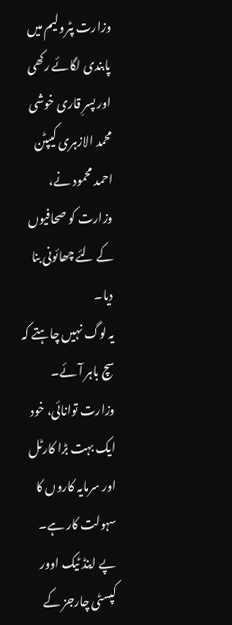وزارت پٹرولیم میں پابندی لگائے رکھی اور پسرِ قاری خوشی محمد الازہری کیپٹن احمد محمود نے، وزارت کو صحافیوں کے لئے چھائونی بنا دیا۔
یہ لوگ نہیں چاہتے کہ سچ باہر آئے۔ وزارت توانائی، خود ایک بہت بڑا کارٹل اور سرمایہ کاروں کا سہولت کار ہے۔ پے اینڈ ٹیک اوور کپسٹی چارجز کے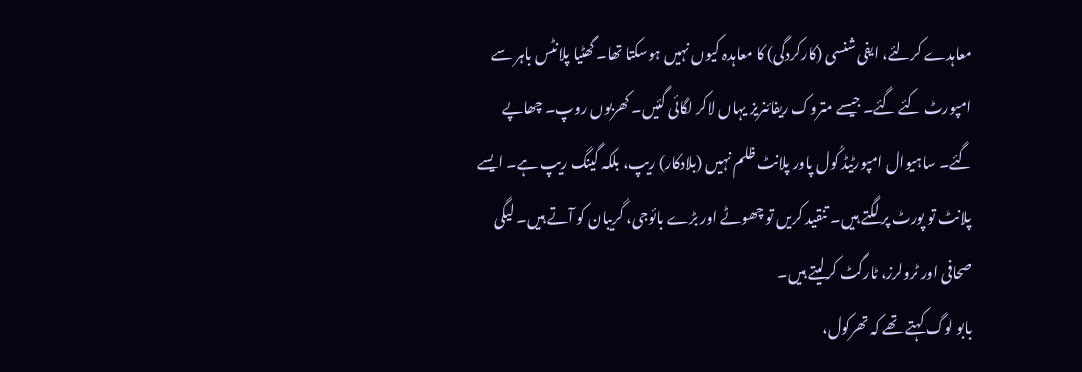معاہدے کرلئے، ایفی شنسی (کارکردگی) کا معاہدہ کیوں نہیں ہوسکتا تھا۔ گھٹیا پلانٹس باہر سے امپورٹ کئے گئے۔ جیسے متروک ریفائنریز یہاں لاکر لگائی گئیں۔ کھربوں روپ۔ چھاپے گئے۔ ساہیوال امپورٹیڈ کُول پاور پلانٹ ظلم نہیں (بلادکار) ریپ، بلکہ گینگ ریپ ہے۔ ایسے پلانٹ تو پورٹ پر لگتے ہیں۔ تنقید کریں تو چھوٹے اور بڑے بائوجی، گریبان کو آتے ہیں۔ لیگی صحافی اور ٹرولرز، ٹارگٹ کرلیتے ہیں۔
بابو لوگ کہتے تھے کہ تھرکول،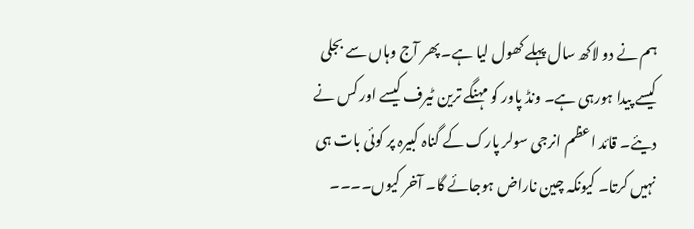ہم نے دو لاکھ سال پہلے کھول لیا ہے۔ پھر آج وہاں سے بجلی کیسے پیدا ہورہی ہے۔ ونڈ پاور کو مہنگے ترین ٹیرف کیسے اور کس نے دیئے۔ قائد اعظم انرجی سولر پارک کے گناہ کبیرہ پر کوئی بات ہی نہیں کرتا۔ کیونکہ چین ناراض ہوجائے گا۔ آخر کیوں۔۔۔۔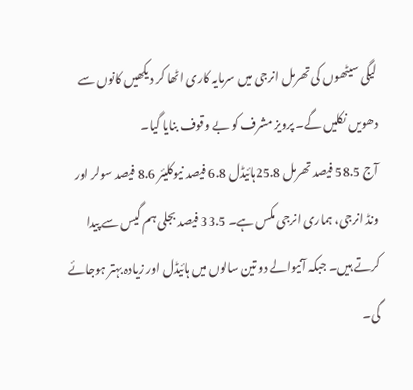لیگی سیٹھوں کی تھرمل انرجی میں سرمایہ کاری اٹھا کر دیکھیں کانوں سے دھویں نکلیں گے۔ پرویز مشرف کو بے وقوف بنایا گیا۔
آج 58.5 فیصد تھرمل 25.8ہائیڈل 6.8 فیصد نیوکلیئر 8.6 فیصد سولر اور ونڈ انرجی، ہماری انرجی مکس ہے۔ 33.5 فیصد بجلی ہم گیس سے پیدا کرتے ہیں۔ جبکہ آنیوالے دو تین سالوں میں ہائیڈل اور زیادہ بہتر ہوجائے گی۔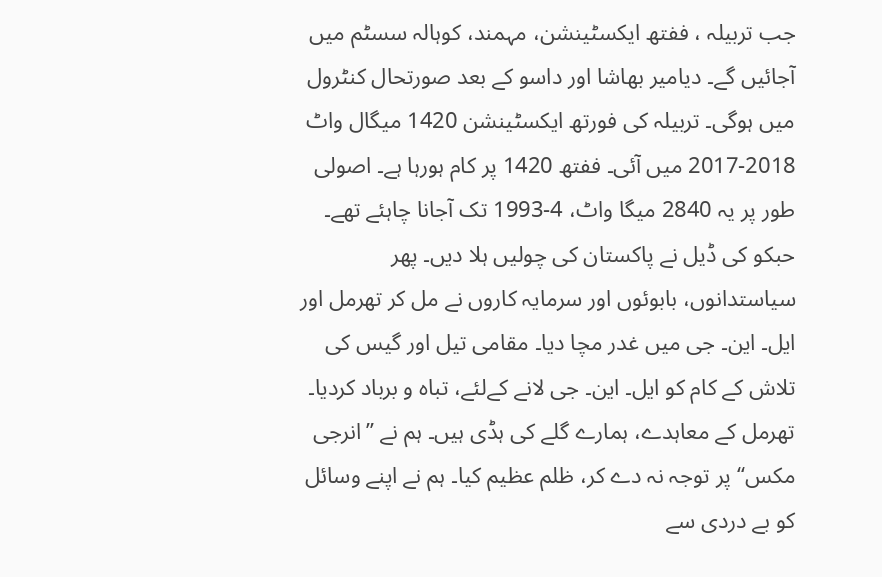جب تربیلہ ، ففتھ ایکسٹینشن، مہمند، کوہالہ سسٹم میں آجائیں گے۔ دیامیر بھاشا اور داسو کے بعد صورتحال کنٹرول میں ہوگی۔ تربیلہ کی فورتھ ایکسٹینشن 1420 میگال واٹ 2018-2017 میں آئی۔ ففتھ 1420 پر کام ہورہا ہے۔ اصولی طور پر یہ 2840 میگا واٹ، 4-1993 تک آجانا چاہئے تھے۔
حبکو کی ڈیل نے پاکستان کی چولیں ہلا دیں۔ پھر سیاستدانوں، بابوئوں اور سرمایہ کاروں نے مل کر تھرمل اور ایل۔ این۔ جی میں غدر مچا دیا۔ مقامی تیل اور گیس کی تلاش کے کام کو ایل۔ این۔ جی لانے کےلئے، تباہ و برباد کردیا۔
تھرمل کے معاہدے، ہمارے گلے کی ہڈی ہیں۔ ہم نے ’’انرجی مکس‘‘ پر توجہ نہ دے کر، ظلم عظیم کیا۔ ہم نے اپنے وسائل کو بے دردی سے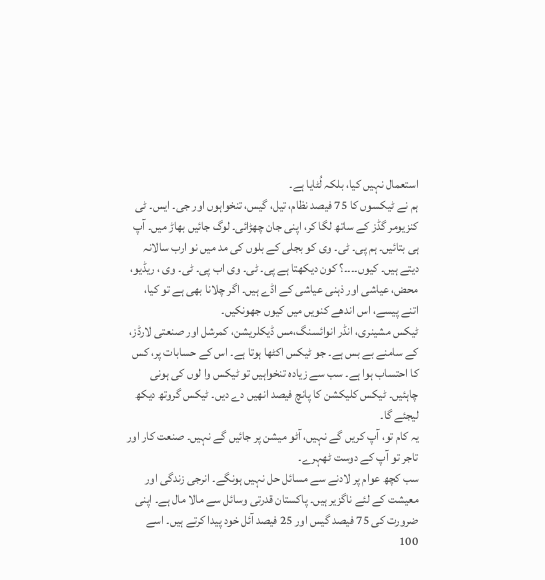استعمال نہیں کیا، بلکہ لُٹایا ہے۔
ہم نے ٹیکسوں کا 75 فیصد نظام، تیل، گیس، تنخواہوں اور جی۔ ایس۔ ٹی کنزیومر گڈز کے ساتھ لگا کر، اپنی جان چھڑائی۔ لوگ جائیں بھاڑ میں۔ آپ ہی بتائیں۔ ہم پی۔ ٹی۔ وی کو بجلی کے بلوں کی مد میں نو ارب سالانہ دیتے ہیں۔ کیوں۔۔۔۔؟ کون دیکھتا ہے پی۔ ٹی۔ وی اب پی۔ ٹی۔ وی ، ریڈیو، محض، عیاشی اور ذہنی عیاشی کے اڈے ہیں۔ اگر چلانا بھی ہے تو کیا، اتنے پیسے، اس اندھے کنویں میں کیوں جھونکیں۔
ٹیکس مشینری، انڈر انوائسنگ،مس ڈیکلریشن، کمرشل اور صنعتی لارڈز، کے سامنے بے بس ہے۔ جو ٹیکس اکٹھا ہوتا ہے۔ اس کے حسابات پر، کس کا احتساب ہوا ہے۔ سب سے زیادہ تنخواہیں تو ٹیکس وا لوں کی ہونی چاہئیں۔ ٹیکس کلیکشن کا پانچ فیصد انھیں دے دیں۔ ٹیکس گروتھ دیکھ لیجئے گا۔
یہ کام تو، آپ کریں گے نہیں، آٹو میشن پر جائیں گے نہیں۔ صنعت کار اور تاجر تو آپ کے دوست ٹھہرے۔
سب کچھ عوام پر لادنے سے مسائل حل نہیں ہونگے۔ انرجی زندگی اور معیشت کے لئے ناگزیر ہیں۔ پاکستان قدرتی وسائل سے مالا مال ہے۔ اپنی ضرورت کی 75 فیصد گیس اور 25 فیصد آئل خود پیدا کرتے ہیں۔ اسے 100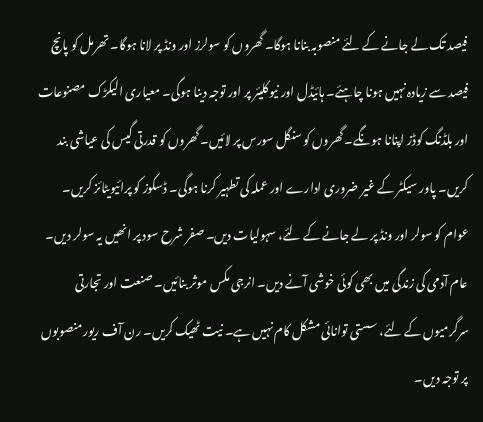فیصد تک لے جانے کے لئے منصوبہ بنانا ہوگا۔ گھروں کو سولرز اور ونڈ پر لانا ہوگا۔ تھرمل کو پانچ فیصد سے زیادہ نہیں ہونا چاہئے۔ ہائیڈل اور نیوکلیئر پر اور توجہ دینا ہوگی۔ معیاری الیکڑک مصنوعات اور بلڈنگ کوڈز اپنانا ہونگے۔ گھروں کو سنگل سورس پر لائیں۔ گھروں کو قدرتی گیس کی عیاشی بند کریں۔ پاور سیکٹر کے غیر ضروری ادارے اور عملہ کی تطہیر کرنا ہوگی۔ ڈسکوز کو پرائیویٹائز کریں۔ عوام کو سولر اور ونڈ پر لے جانے کے لئے، سہولیات دیں۔ صفر شرح سود پر انھیں یہ سولر دیں۔ عام آدمی کی زندگی میں بھی کوئی خوشی آنے دیں۔ انرجی مکس موثر بنائیں۔ صنعت اور تجارتی سرگرمیوں کے لئے، سستی توانائی مشکل کام نہیں ہے۔ نیت ٹھیک کریں۔ رن آف ریور منصوبوں پر توجہ دیں۔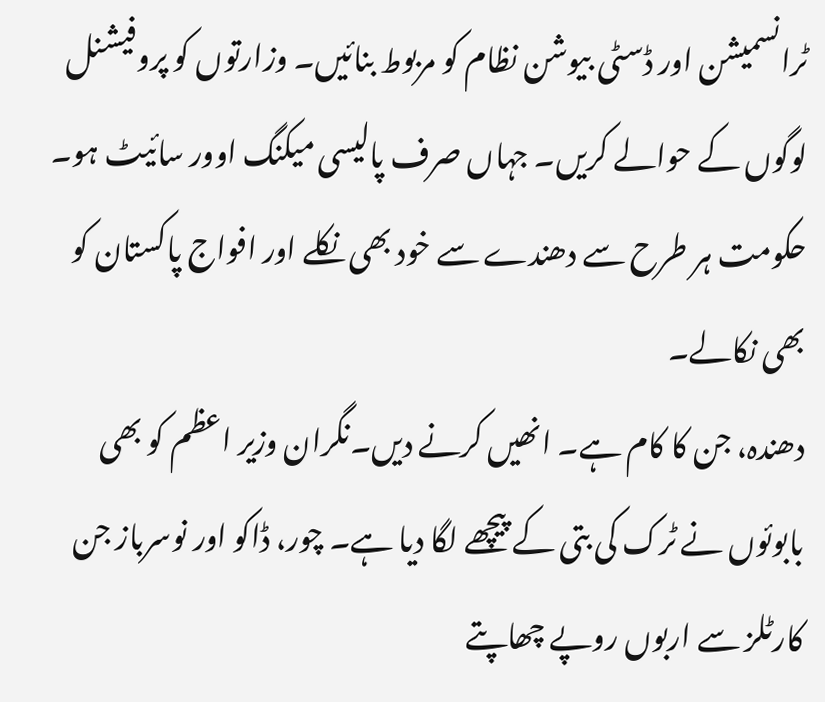ٹرانسمیشن اور ڈسٹی بیوشن نظام کو مربوط بنائیں۔ وزارتوں کو پروفیشنل لوگوں کے حوالے کریں۔ جہاں صرف پالیسی میکنگ اوور سائیٹ ہو۔ حکومت ہر طرح سے دھندے سے خود بھی نکلے اور افواج پاکستان کو بھی نکالے۔
دھندہ، جن کا کام ہے۔ انھیں کرنے دیں۔نگران وزیر اعظم کو بھی بابوئوں نے ٹرک کی بتی کے پیچھے لگا دیا ہے۔ چور، ڈاکو اور نوسرباز جن کارٹلز سے اربوں روپے چھاپتے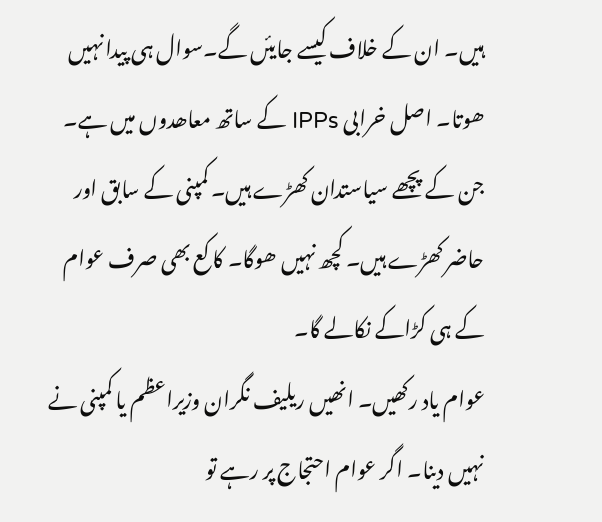ہیں۔ ان کے خلاف کیسے جایئں گے۔سوال ہی پیدا نہیں ھوتا۔ اصل خرابی IPPs کے ساتھ معاھدوں میں ہے۔ جن کے پچھے سیاستدان کھڑے ہیں۔ کمپنی کے سابق اور حاضر کھڑے ہیں۔ کچھ نہیں ھوگا۔ کاکع بھی صرف عوام کے ہی کڑاکے نکالے گا۔
عوام یاد رکھیں۔ انھیں ریلیف نگران وزیراعظم یا کمپنی نے نہیں دینا۔ اگر عوام احتجاج پر رہے تو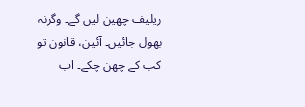ریلیف چھین لیں گے۔ وگرنہ بھول جائیں۔ آئین، قانون تو کب کے چھن چکے۔ اب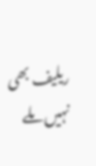ریلیف بھی نہیں ملے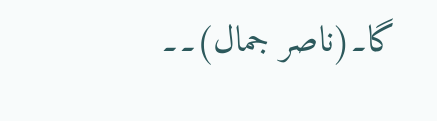گا۔(ناصر جمال)۔۔